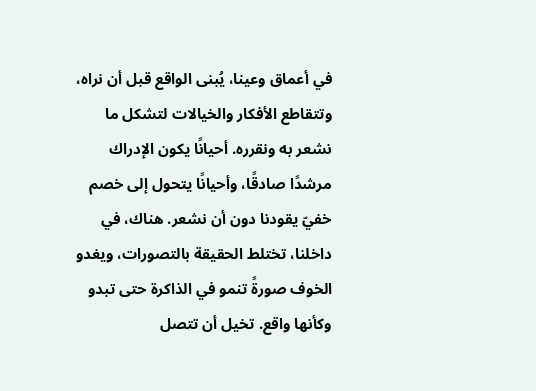في أعماق وعينا، يُبنى الواقع قبل أن نراه، وتتقاطع الأفكار والخيالات لتشكل ما نشعر به ونقرره. أحيانًا يكون الإدراك مرشدًا صادقًا، وأحيانًا يتحول إلى خصم خفيّ يقودنا دون أن نشعر. هناك، في داخلنا، تختلط الحقيقة بالتصورات، ويغدو الخوف صورةً تنمو في الذاكرة حتى تبدو وكأنها واقع. تخيل أن تتصل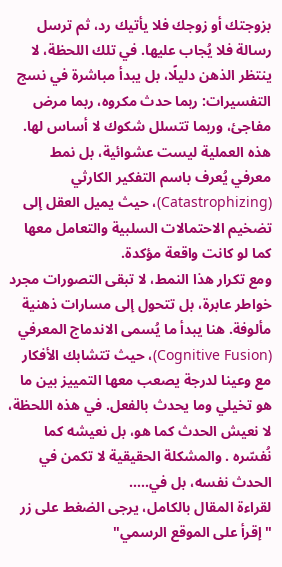بزوجتك أو زوجك فلا يأتيك رد، ثم ترسل رسالة فلا يُجاب عليها. في تلك اللحظة، لا ينتظر الذهن دليلًا، بل يبدأ مباشرة في نسج التفسيرات: ربما حدث مكروه، ربما مرض مفاجئ، وربما تتسلل شكوك لا أساس لها. هذه العملية ليست عشوائية، بل نمط معرفي يُعرف باسم التفكير الكارثي (Catastrophizing)، حيث يميل العقل إلى تضخيم الاحتمالات السلبية والتعامل معها كما لو كانت واقعة مؤكدة.
ومع تكرار هذا النمط، لا تبقى التصورات مجرد خواطر عابرة، بل تتحول إلى مسارات ذهنية مألوفة. هنا يبدأ ما يُسمى الاندماج المعرفي (Cognitive Fusion)، حيث تتشابك الأفكار مع وعينا لدرجة يصعب معها التمييز بين ما هو تخيلي وما يحدث بالفعل. في هذه اللحظة، لا نعيش الحدث كما هو، بل نعيشه كما نُفسّره . والمشكلة الحقيقية لا تكمن في الحدث نفسه، بل في.....
لقراءة المقال بالكامل، يرجى الضغط على زر "إقرأ على الموقع الرسمي"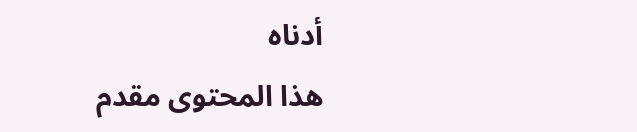أدناه
هذا المحتوى مقدم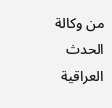من وكالة الحدث العراقية